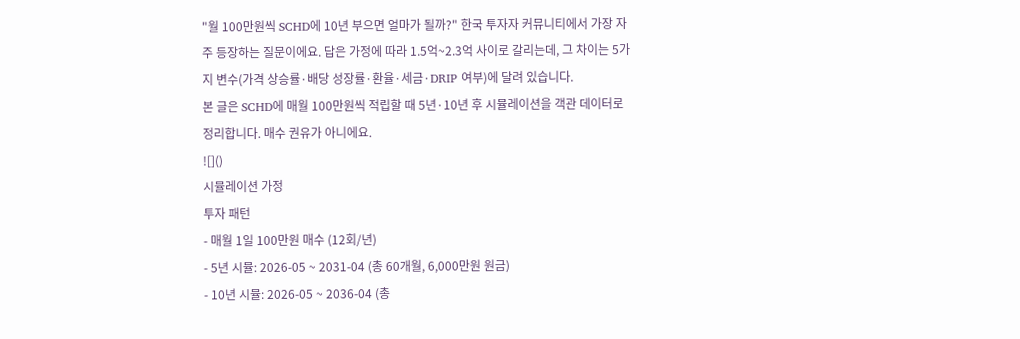"월 100만원씩 SCHD에 10년 부으면 얼마가 될까?" 한국 투자자 커뮤니티에서 가장 자주 등장하는 질문이에요. 답은 가정에 따라 1.5억~2.3억 사이로 갈리는데, 그 차이는 5가지 변수(가격 상승률·배당 성장률·환율·세금·DRIP 여부)에 달려 있습니다.
본 글은 SCHD에 매월 100만원씩 적립할 때 5년·10년 후 시뮬레이션을 객관 데이터로 정리합니다. 매수 권유가 아니에요.
![]()
시뮬레이션 가정
투자 패턴
- 매월 1일 100만원 매수 (12회/년)
- 5년 시뮬: 2026-05 ~ 2031-04 (총 60개월, 6,000만원 원금)
- 10년 시뮬: 2026-05 ~ 2036-04 (총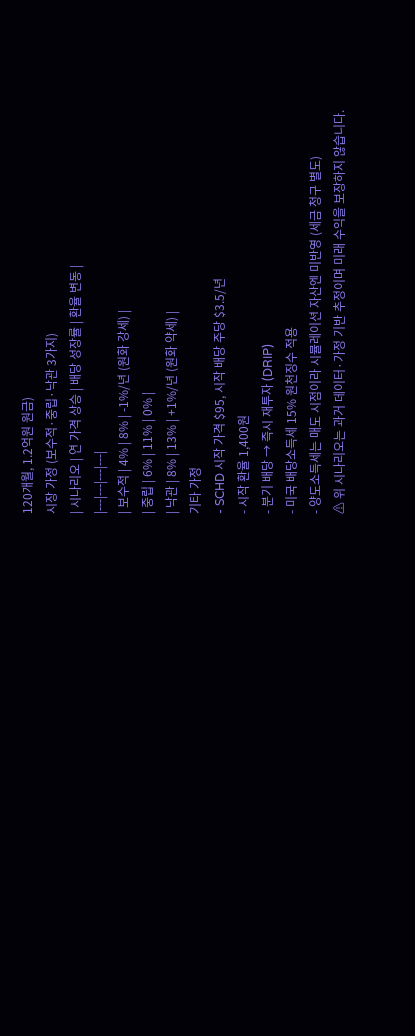120개월, 1.2억원 원금)
시장 가정 (보수적·중립·낙관 3가지)
| 시나리오 | 연 가격 상승 | 배당 성장률 | 환율 변동 |
|---|---|---|---|
| 보수적 | 4% | 8% | -1%/년 (원화 강세) |
| 중립 | 6% | 11% | 0% |
| 낙관 | 8% | 13% | +1%/년 (원화 약세) |
기타 가정
- SCHD 시작 가격 $95, 시작 배당 주당 $3.5/년
- 시작 환율 1,400원
- 분기 배당 → 즉시 재투자 (DRIP)
- 미국 배당소득세 15% 원천징수 적용
- 양도소득세는 매도 시점이라 시뮬레이션 자산엔 미반영 (세금 청구 별도)
⚠ 위 시나리오는 과거 데이터·가정 기반 추정이며 미래 수익을 보장하지 않습니다.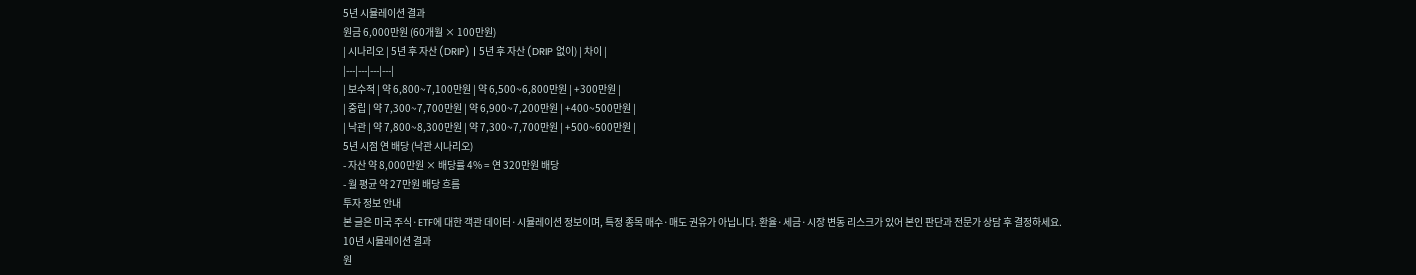5년 시뮬레이션 결과
원금 6,000만원 (60개월 × 100만원)
| 시나리오 | 5년 후 자산 (DRIP) | 5년 후 자산 (DRIP 없이) | 차이 |
|---|---|---|---|
| 보수적 | 약 6,800~7,100만원 | 약 6,500~6,800만원 | +300만원 |
| 중립 | 약 7,300~7,700만원 | 약 6,900~7,200만원 | +400~500만원 |
| 낙관 | 약 7,800~8,300만원 | 약 7,300~7,700만원 | +500~600만원 |
5년 시점 연 배당 (낙관 시나리오)
- 자산 약 8,000만원 × 배당률 4% = 연 320만원 배당
- 월 평균 약 27만원 배당 흐름
투자 정보 안내
본 글은 미국 주식·ETF에 대한 객관 데이터·시뮬레이션 정보이며, 특정 종목 매수·매도 권유가 아닙니다. 환율·세금·시장 변동 리스크가 있어 본인 판단과 전문가 상담 후 결정하세요.
10년 시뮬레이션 결과
원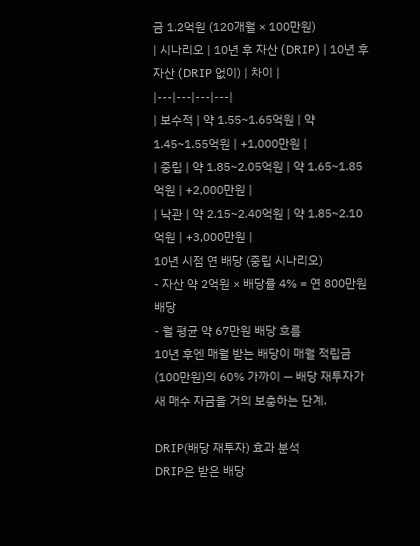금 1.2억원 (120개월 × 100만원)
| 시나리오 | 10년 후 자산 (DRIP) | 10년 후 자산 (DRIP 없이) | 차이 |
|---|---|---|---|
| 보수적 | 약 1.55~1.65억원 | 약 1.45~1.55억원 | +1,000만원 |
| 중립 | 약 1.85~2.05억원 | 약 1.65~1.85억원 | +2,000만원 |
| 낙관 | 약 2.15~2.40억원 | 약 1.85~2.10억원 | +3,000만원 |
10년 시점 연 배당 (중립 시나리오)
- 자산 약 2억원 × 배당률 4% = 연 800만원 배당
- 월 평균 약 67만원 배당 흐름
10년 후엔 매월 받는 배당이 매월 적립금(100만원)의 60% 가까이 — 배당 재투자가 새 매수 자금을 거의 보충하는 단계.

DRIP(배당 재투자) 효과 분석
DRIP은 받은 배당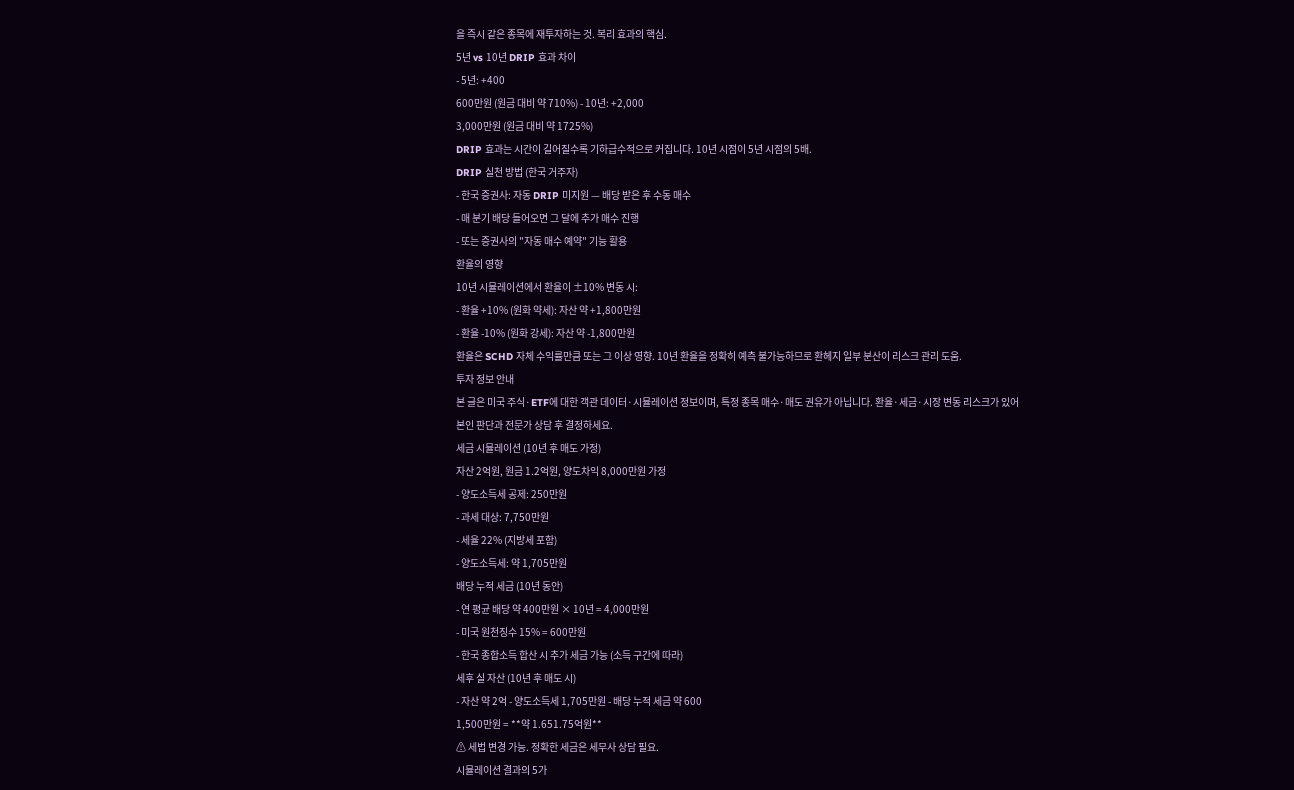을 즉시 같은 종목에 재투자하는 것. 복리 효과의 핵심.
5년 vs 10년 DRIP 효과 차이
- 5년: +400
600만원 (원금 대비 약 710%) - 10년: +2,000
3,000만원 (원금 대비 약 1725%)
DRIP 효과는 시간이 길어질수록 기하급수적으로 커집니다. 10년 시점이 5년 시점의 5배.
DRIP 실천 방법 (한국 거주자)
- 한국 증권사: 자동 DRIP 미지원 — 배당 받은 후 수동 매수
- 매 분기 배당 들어오면 그 달에 추가 매수 진행
- 또는 증권사의 "자동 매수 예약" 기능 활용
환율의 영향
10년 시뮬레이션에서 환율이 ±10% 변동 시:
- 환율 +10% (원화 약세): 자산 약 +1,800만원
- 환율 -10% (원화 강세): 자산 약 -1,800만원
환율은 SCHD 자체 수익률만큼 또는 그 이상 영향. 10년 환율을 정확히 예측 불가능하므로 환헤지 일부 분산이 리스크 관리 도움.
투자 정보 안내
본 글은 미국 주식·ETF에 대한 객관 데이터·시뮬레이션 정보이며, 특정 종목 매수·매도 권유가 아닙니다. 환율·세금·시장 변동 리스크가 있어 본인 판단과 전문가 상담 후 결정하세요.
세금 시뮬레이션 (10년 후 매도 가정)
자산 2억원, 원금 1.2억원, 양도차익 8,000만원 가정
- 양도소득세 공제: 250만원
- 과세 대상: 7,750만원
- 세율 22% (지방세 포함)
- 양도소득세: 약 1,705만원
배당 누적 세금 (10년 동안)
- 연 평균 배당 약 400만원 × 10년 = 4,000만원
- 미국 원천징수 15% = 600만원
- 한국 종합소득 합산 시 추가 세금 가능 (소득 구간에 따라)
세후 실 자산 (10년 후 매도 시)
- 자산 약 2억 - 양도소득세 1,705만원 - 배당 누적 세금 약 600
1,500만원 = **약 1.651.75억원**
⚠ 세법 변경 가능. 정확한 세금은 세무사 상담 필요.
시뮬레이션 결과의 5가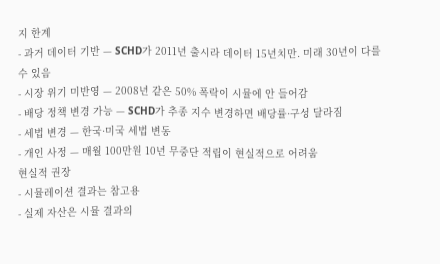지 한계
- 과거 데이터 기반 — SCHD가 2011년 출시라 데이터 15년치만. 미래 30년이 다를 수 있음
- 시장 위기 미반영 — 2008년 같은 50% 폭락이 시뮬에 안 들어감
- 배당 정책 변경 가능 — SCHD가 추종 지수 변경하면 배당률·구성 달라짐
- 세법 변경 — 한국·미국 세법 변동
- 개인 사정 — 매월 100만원 10년 무중단 적립이 현실적으로 어려움
현실적 권장
- 시뮬레이션 결과는 참고용
- 실제 자산은 시뮬 결과의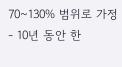70~130% 범위로 가정
- 10년 동안 한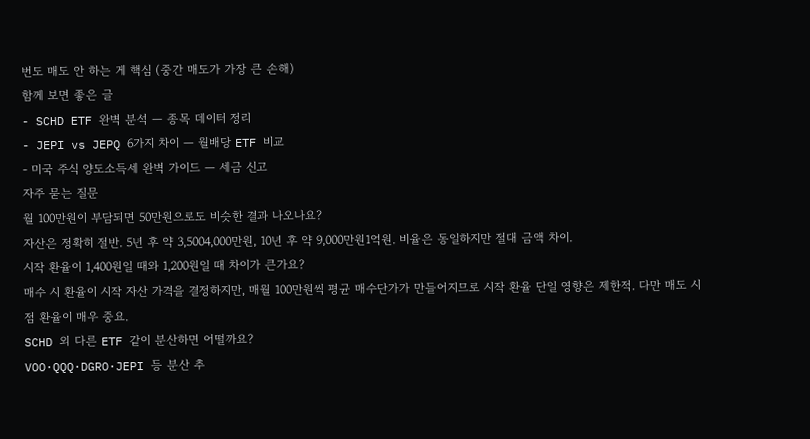번도 매도 안 하는 게 핵심 (중간 매도가 가장 큰 손해)
함께 보면 좋은 글
- SCHD ETF 완벽 분석 — 종목 데이터 정리
- JEPI vs JEPQ 6가지 차이 — 월배당 ETF 비교
- 미국 주식 양도소득세 완벽 가이드 — 세금 신고
자주 묻는 질문
월 100만원이 부담되면 50만원으로도 비슷한 결과 나오나요?
자산은 정확히 절반. 5년 후 약 3,5004,000만원, 10년 후 약 9,000만원1억원. 비율은 동일하지만 절대 금액 차이.
시작 환율이 1,400원일 때와 1,200원일 때 차이가 큰가요?
매수 시 환율이 시작 자산 가격을 결정하지만, 매월 100만원씩 평균 매수단가가 만들어지므로 시작 환율 단일 영향은 제한적. 다만 매도 시점 환율이 매우 중요.
SCHD 외 다른 ETF 같이 분산하면 어떨까요?
VOO·QQQ·DGRO·JEPI 등 분산 추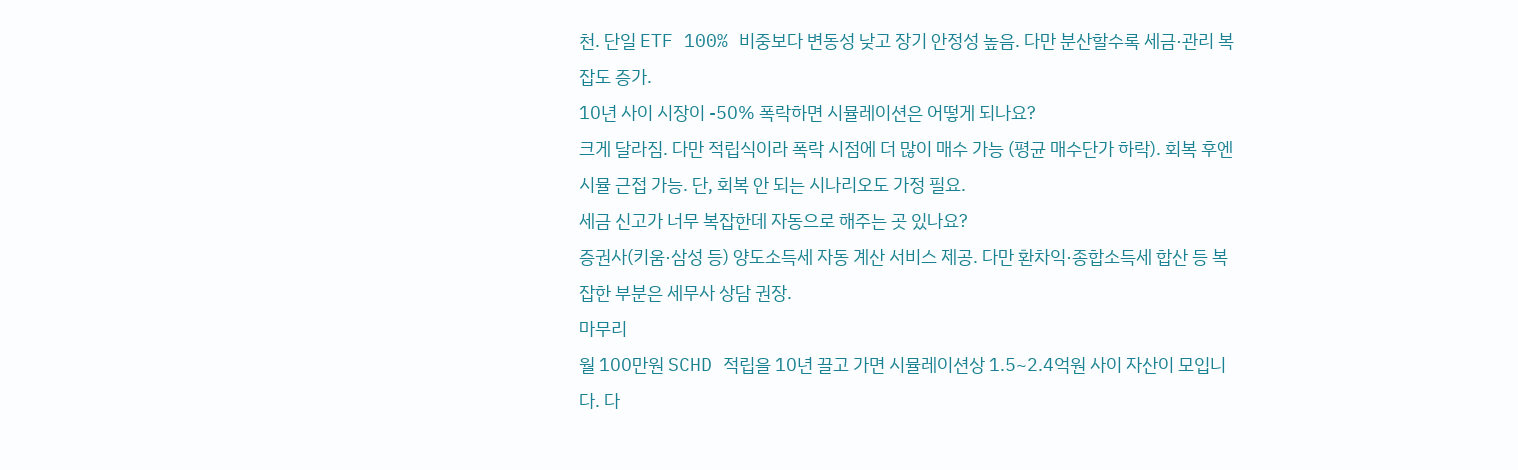천. 단일 ETF 100% 비중보다 변동성 낮고 장기 안정성 높음. 다만 분산할수록 세금·관리 복잡도 증가.
10년 사이 시장이 -50% 폭락하면 시뮬레이션은 어떻게 되나요?
크게 달라짐. 다만 적립식이라 폭락 시점에 더 많이 매수 가능 (평균 매수단가 하락). 회복 후엔 시뮬 근접 가능. 단, 회복 안 되는 시나리오도 가정 필요.
세금 신고가 너무 복잡한데 자동으로 해주는 곳 있나요?
증권사(키움·삼성 등) 양도소득세 자동 계산 서비스 제공. 다만 환차익·종합소득세 합산 등 복잡한 부분은 세무사 상담 권장.
마무리
월 100만원 SCHD 적립을 10년 끌고 가면 시뮬레이션상 1.5~2.4억원 사이 자산이 모입니다. 다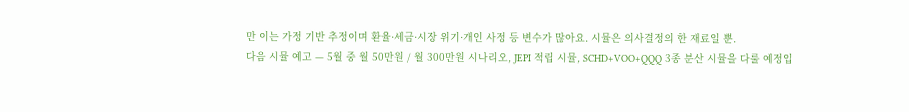만 이는 가정 기반 추정이며 환율·세금·시장 위기·개인 사정 등 변수가 많아요. 시뮬은 의사결정의 한 재료일 뿐.
다음 시뮬 예고 — 5월 중 월 50만원 / 월 300만원 시나리오, JEPI 적립 시뮬, SCHD+VOO+QQQ 3종 분산 시뮬을 다룰 예정입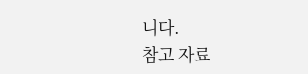니다.
참고 자료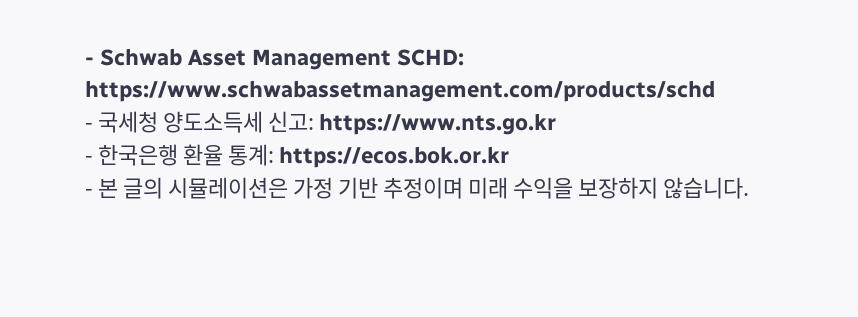- Schwab Asset Management SCHD: https://www.schwabassetmanagement.com/products/schd
- 국세청 양도소득세 신고: https://www.nts.go.kr
- 한국은행 환율 통계: https://ecos.bok.or.kr
- 본 글의 시뮬레이션은 가정 기반 추정이며 미래 수익을 보장하지 않습니다.